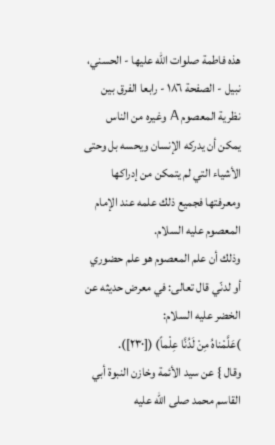هذه فاطمة صلوات الله عليها - الحسني، نبيل - الصفحة ١٨٦ - رابعا الفرق بين نظرية المعصوم A وغيره من الناس
يمكن أن يدركه الإنسان ويحسه بل وحتى الأشياء التي لم يتمكن من إدراكها ومعرفتها فجميع ذلك علمه عند الإمام المعصوم عليه السلام.
وذلك أن علم المعصوم هو علم حضوري أو لدنّي قال تعالى: في معرض حديثه عن الخضر عليه السلام:
)عَلَّمْناهُ مِنْ لَدُنَّا عِلْماً) ([٢٣٠]).
وقال } عن سيد الأئمة وخازن النبوة أبي القاسم محمد صلى الله عليه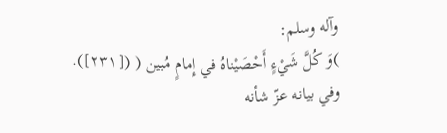وآله وسلم:
)وَ كُلَّ شَيْءٍ أَحْصَيْناهُ في إِمامٍ مُبين ( ([٢٣١]).
وفي بيانه عزّ شأنه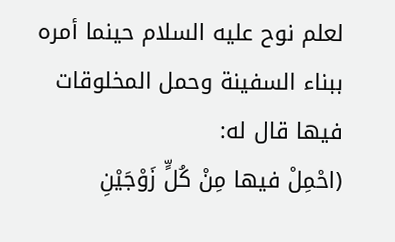لعلم نوح عليه السلام حينما أمره ببناء السفينة وحمل المخلوقات فيها قال له:
(احْمِلْ فيها مِنْ كُلٍّ زَوْجَيْنِ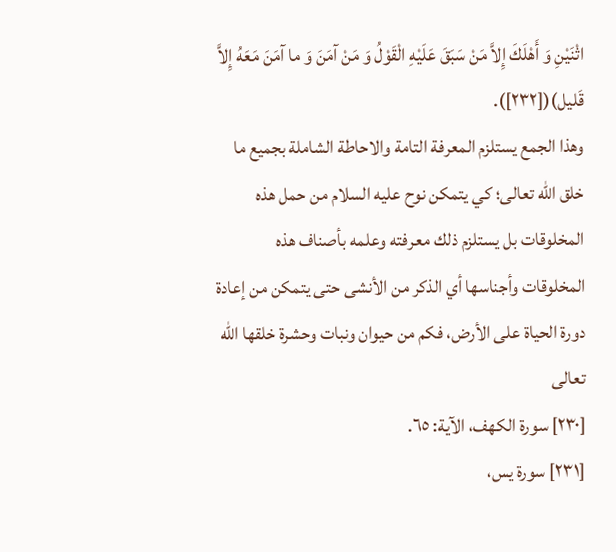اثْنَيْنِ وَ أَهْلَكَ إِلاَّ مَنْ سَبَقَ عَلَيْهِ الْقَوْلُ وَ مَنْ آمَنَ وَ ما آمَنَ مَعَهُ إِلاَّ قَليل)([٢٣٢]).
وهذا الجمع يستلزم المعرفة التامة والاحاطة الشاملة بجميع ما خلق الله تعالى؛ كي يتمكن نوح عليه السلام من حمل هذه المخلوقات بل يستلزم ذلك معرفته وعلمه بأصناف هذه المخلوقات وأجناسها أي الذكر من الأنشى حتى يتمكن من إعادة دورة الحياة على الأرض، فكم من حيوان ونبات وحشرة خلقها الله تعالى
[٢٣٠] سورة الكهف، الآية: ٦٥.
[٢٣١] سورة يس،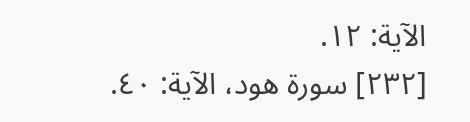الآية: ١٢.
[٢٣٢] سورة هود، الآية: ٤٠.